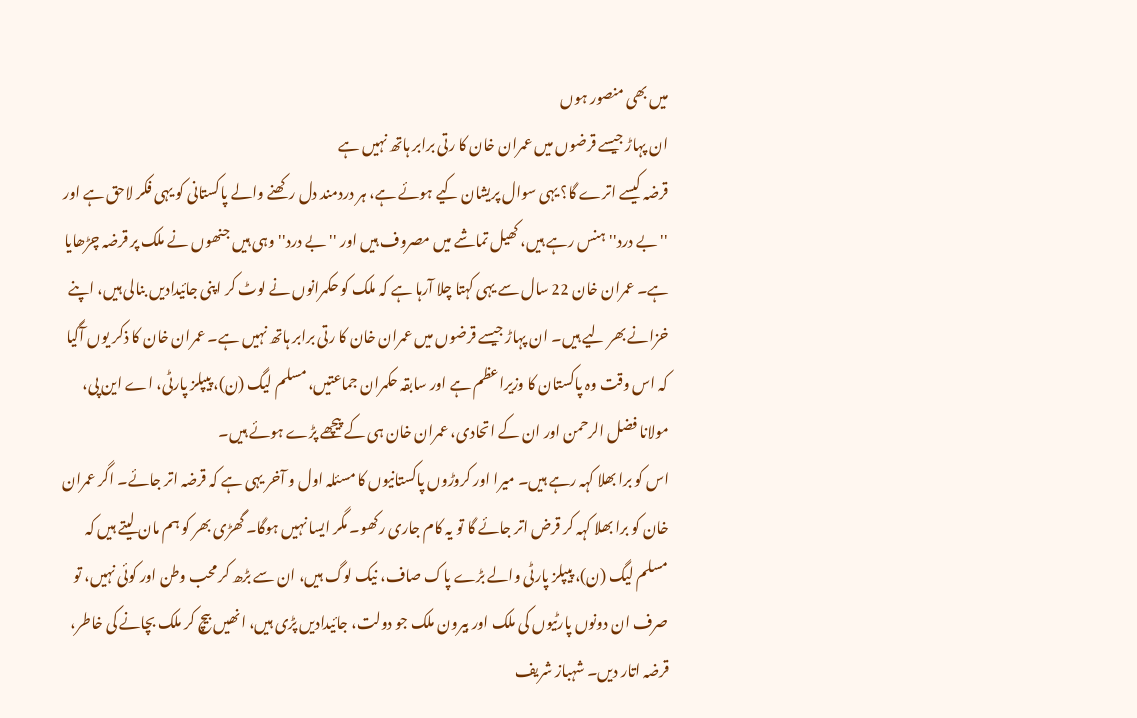میں بھی منصور ہوں
ان پہاڑ جیسے قرضوں میں عمران خان کا رتی برابر ہاتھ نہیں ہے
قرضہ کیسے اترے گا؟ یہی سوال پریشان کیے ہوئے ہے، ہر دردمند دل رکھنے والے پاکستانی کو یہی فکر لاحق ہے اور ''بے درد'' ہنس رہے ہیں، کھیل تماشے میں مصروف ہیں اور ''بے درد'' وہی ہیں جنھوں نے ملک پر قرضہ چڑھایا ہے۔ عمران خان 22 سال سے یہی کہتا چلا آرہا ہے کہ ملک کو حکمرانوں نے لوٹ کر اپنی جائیدادیں بنالی ہیں، اپنے خزانے بھر لیے ہیں۔ ان پہاڑ جیسے قرضوں میں عمران خان کا رتی برابر ہاتھ نہیں ہے۔ عمران خان کا ذکر یوں آگیا کہ اس وقت وہ پاکستان کا وزیراعظم ہے اور سابقہ حکمران جماعتیں، مسلم لیگ (ن)، پیپلز پارٹی، اے این پی، مولانا فضل الرحمن اور ان کے اتحادی، عمران خان ہی کے پیچھے پڑے ہوئے ہیں۔
اس کو برا بھلا کہہ رہے ہیں۔ میرا اور کروڑوں پاکستانیوں کا مسئلہ اول و آخر یہی ہے کہ قرضہ اتر جائے۔ اگر عمران خان کو برا بھلا کہہ کر قرض اتر جائے گا تو یہ کام جاری رکھو۔ مگر ایسا نہیں ہوگا۔ گھڑی بھر کو ہم مان لیتے ہیں کہ مسلم لیگ (ن)، پیپلز پارٹی والے بڑے پاک صاف، نیک لوگ ہیں، ان سے بڑھ کر محب وطن اور کوئی نہیں، تو صرف ان دونوں پارٹیوں کی ملک اور بیرون ملک جو دولت، جائیدادیں پڑی ہیں، انھیں بیچ کر ملک بچانے کی خاطر، قرضہ اتار دیں۔ شہباز شریف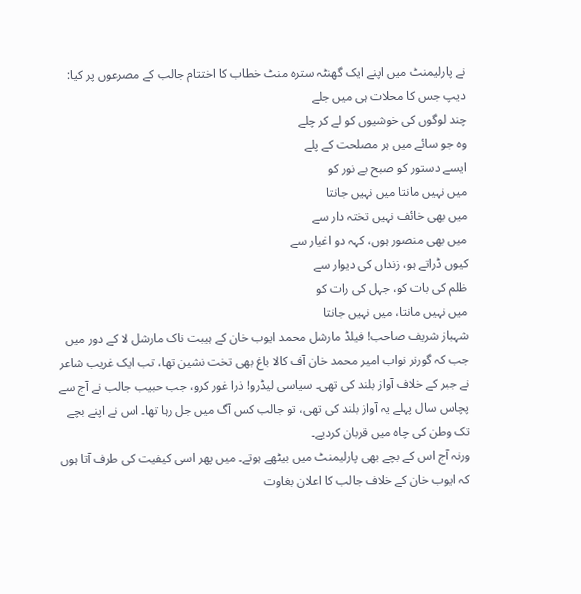نے پارلیمنٹ میں اپنے ایک گھنٹہ سترہ منٹ خطاب کا اختتام جالب کے مصرعوں پر کیا:
دیپ جس کا محلات ہی میں جلے
چند لوگوں کی خوشیوں کو لے کر چلے
وہ جو سائے میں ہر مصلحت کے پلے
ایسے دستور کو صبح بے نور کو
میں نہیں مانتا میں نہیں جانتا
میں بھی خائف نہیں تختہ دار سے
میں بھی منصور ہوں، کہہ دو اغیار سے
کیوں ڈراتے ہو، زنداں کی دیوار سے
ظلم کی بات کو، جہل کی رات کو
میں نہیں مانتا، میں نہیں جانتا
شہباز شریف صاحب! فیلڈ مارشل محمد ایوب خان کے ہیبت ناک مارشل لا کے دور میں جب کہ گورنر نواب امیر محمد خان آف کالا باغ بھی تخت نشین تھا، تب ایک غریب شاعر نے جبر کے خلاف آواز بلند کی تھی۔ سیاسی لیڈرو! ذرا غور کرو، جب حبیب جالب نے آج سے پچاس سال پہلے یہ آواز بلند کی تھی، تو جالب کس آگ میں جل رہا تھا۔ اس نے اپنے بچے تک وطن کی چاہ میں قربان کردیے۔
ورنہ آج اس کے بچے بھی پارلیمنٹ میں بیٹھے ہوتے۔ میں پھر اسی کیفیت کی طرف آتا ہوں کہ ایوب خان کے خلاف جالب کا اعلان بغاوت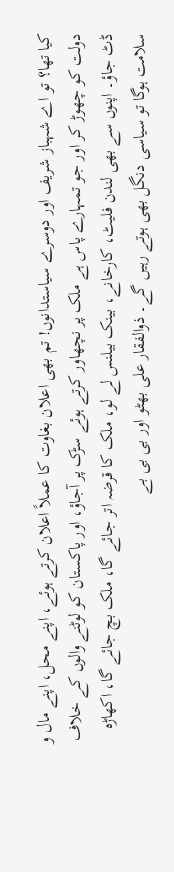کیا تھا؟ تو اے شہباز شریف اور دوسرے سیاستدانوں! تم بھی اعلان بغاوت کا عملاً اعلان کرتے ہوئے، اپنے محل، اپنے مال و دولت کو چھوڑ کر اور جو تمہارے پاس ہے ملک پر نچھاور کرتے ہوئے سڑک پر آجاؤ، اور پاکستان کو لوٹنے والوں کے خلاف ڈٹ جاؤ۔ اپنوں سے بھی لندن فلیٹ، کارخانے، بینک بیلنس لے لو، ملک کا قرضہ اتر جائے گا، ملک بچ جائے گا، اکھاڑہ سلامت ہوگا تو سیاسی دنگل بھی ہوتے رہیں گے۔ ذوالفقار علی بھٹو اور بی بی بے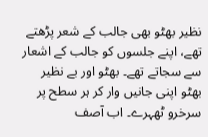نظیر بھٹو بھی جالب کے شعر پڑھتے تھے، اپنے جلسوں کو جالب کے اشعار سے سجاتے تھے۔ بھٹو اور بے نظیر بھٹو اپنی جانیں وار کر ہر سطح پر سرخرو ٹھہرے۔ اب آصف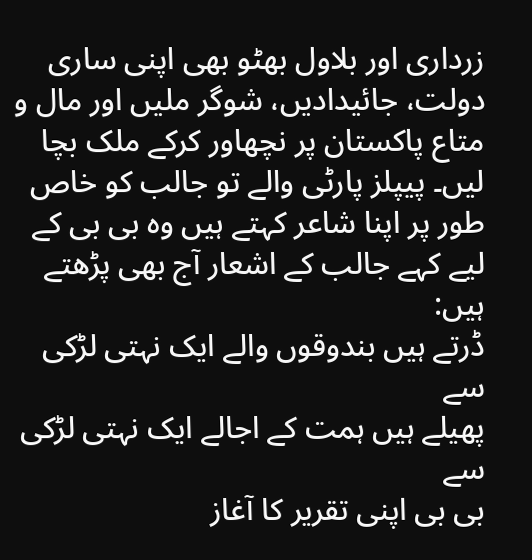زرداری اور بلاول بھٹو بھی اپنی ساری دولت، جائیدادیں، شوگر ملیں اور مال و متاع پاکستان پر نچھاور کرکے ملک بچا لیں۔ پیپلز پارٹی والے تو جالب کو خاص طور پر اپنا شاعر کہتے ہیں وہ بی بی کے لیے کہے جالب کے اشعار آج بھی پڑھتے ہیں:
ڈرتے ہیں بندوقوں والے ایک نہتی لڑکی سے
پھیلے ہیں ہمت کے اجالے ایک نہتی لڑکی سے
بی بی اپنی تقریر کا آغاز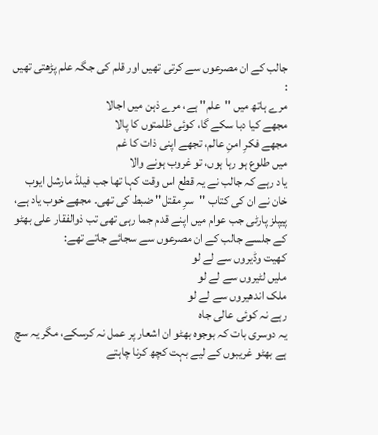جالب کے ان مصرعوں سے کرتی تھیں اور قلم کی جگہ علم پڑھتی تھیں :
مرے ہاتھ میں ''علم'' ہے، مرے ذہن میں اجالا
مجھے کیا دبا سکے گا، کوئی ظلمتوں کا پالا
مجھے فکرِ امنِ عالم، تجھے اپنی ذات کا غم
میں طلوع ہو رہا ہوں، تو غروب ہونے والا
یاد رہے کہ جالب نے یہ قطع اس وقت کہا تھا جب فیلڈ مارشل ایوب خان نے ان کی کتاب ''سرِ مقتل'' ضبط کی تھی۔ مجھے خوب یاد ہے، پیپلز پارٹی جب عوام میں اپنے قدم جما رہی تھی تب ذوالفقار علی بھٹو کے جلسے جالب کے ان مصرعوں سے سجائے جاتے تھے:
کھیت وڈیروں سے لے لو
ملیں لٹیروں سے لے لو
ملک اندھیروں سے لے لو
رہے نہ کوئی عالی جاہ
یہ دوسری بات کہ بوجوہ بھٹو ان اشعار پر عمل نہ کرسکے، مگر یہ سچ ہے بھٹو غریبوں کے لیے بہت کچھ کرنا چاہتے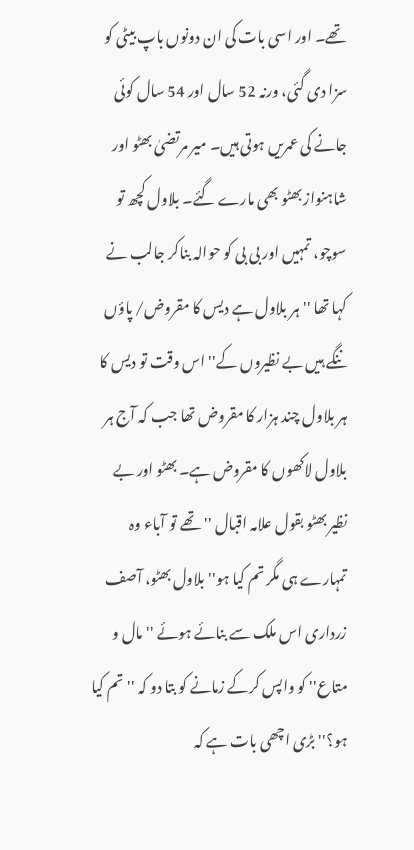تھے۔ اور اسی بات کی ان دونوں باپ بیٹی کو سزا دی گئی، ورنہ 52 سال اور 54 سال کوئی جانے کی عمریں ہوتی ہیں۔ میر مرتضیٰ بھٹو اور شاہنواز بھٹو بھی مارے گئے۔ بلاول کچھ تو سوچو، تمہیں اور بی بی کو حوالہ بناکر جالب نے کہا تھا ''ہر بلاول ہے دیس کا مقروض/ پاؤں ننگے ہیں بے نظیروں کے'' اس وقت تو دیس کا ہر بلاول چند ہزار کا مقروض تھا جب کہ آج ہر بلاول لاکھوں کا مقروض ہے۔ بھٹو اور بے نظیر بھٹو بقول علامہ اقبال ''تھے تو آباء وہ تمہارے ہی مگر تم کیا ہو'' بلاول بھٹو، آصف زرداری اس ملک سے بنائے ہوئے ''مال و متاع'' کو واپس کرکے زمانے کو بتا دو کہ ''تم کیا ہو؟'' بڑی اچھی بات ہے کہ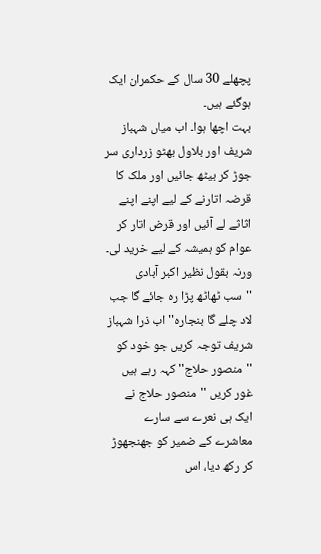پچھلے 30 سال کے حکمران ایک ہوگئے ہیں۔
بہت اچھا ہوا۔ اب میاں شہباز شریف اور بلاول بھٹو زرداری سر جوڑ کر بیٹھ جائیں اور ملک کا قرضہ اتارنے کے لیے اپنے اپنے اثاثے لے آئیں اور قرض اتار کر عوام کو ہمیشہ کے لیے خرید لی۔ ورنہ بقول نظیر اکبر آبادی ''سب ٹھاٹھ پڑا رہ جائے گا جب لاد چلے گا بنجارہ'' اب ذرا شہباز شریف توجہ کریں جو خود کو ''منصور حلاج'' کہہ رہے ہیں غور کریں ''منصور حلاج نے ایک ہی نعرے سے سارے معاشرے کے ضمیر کو جھنجھوڑ کر رکھ دیا، اس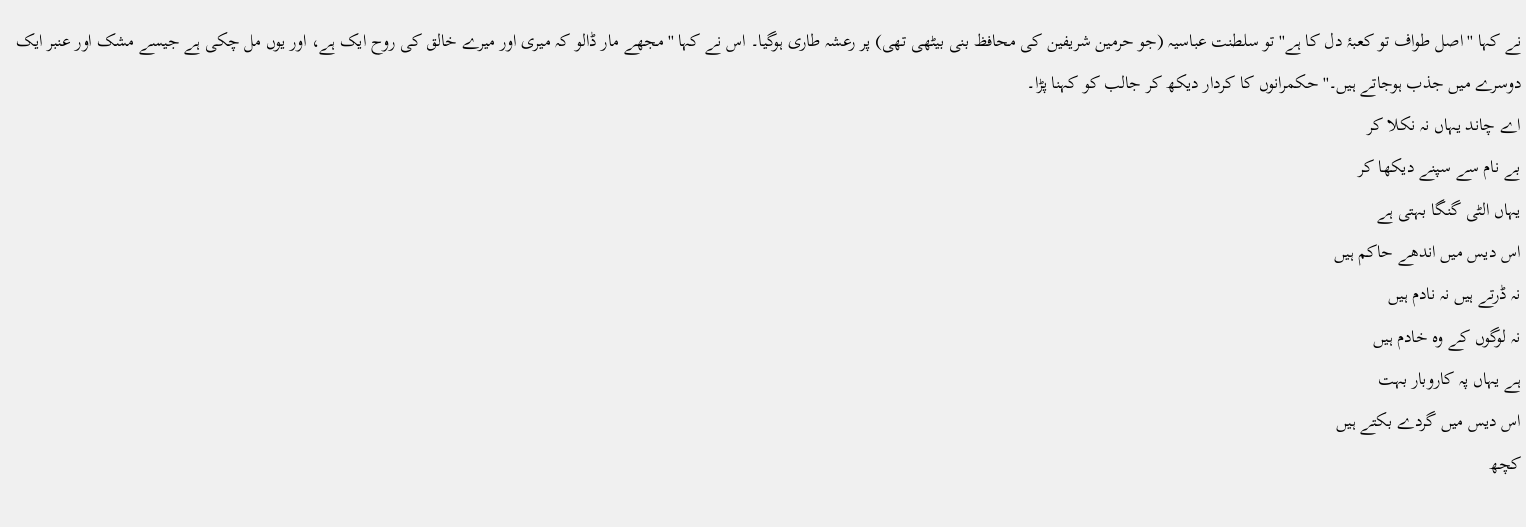نے کہا ''اصل طواف تو کعبۂ دل کا ہے'' تو سلطنت عباسیہ (جو حرمین شریفین کی محافظ بنی بیٹھی تھی) پر رعشہ طاری ہوگیا۔ اس نے کہا ''مجھے مار ڈالو کہ میری اور میرے خالق کی روح ایک ہے، اور یوں مل چکی ہے جیسے مشک اور عنبر ایک دوسرے میں جذب ہوجاتے ہیں۔'' حکمرانوں کا کردار دیکھ کر جالب کو کہنا پڑا۔
اے چاند یہاں نہ نکلا کر
بے نام سے سپنے دیکھا کر
یہاں الٹی گنگا بہتی ہے
اس دیس میں اندھے حاکم ہیں
نہ ڈرتے ہیں نہ نادم ہیں
نہ لوگوں کے وہ خادم ہیں
ہے یہاں پہ کاروبار بہت
اس دیس میں گردے بکتے ہیں
کچھ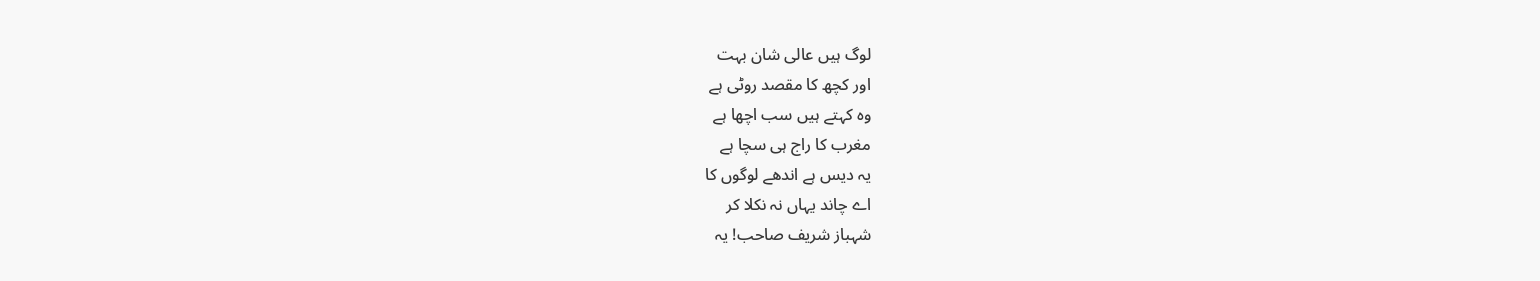لوگ ہیں عالی شان بہت
اور کچھ کا مقصد روٹی ہے
وہ کہتے ہیں سب اچھا ہے
مغرب کا راج ہی سچا ہے
یہ دیس ہے اندھے لوگوں کا
اے چاند یہاں نہ نکلا کر
شہباز شریف صاحب! یہ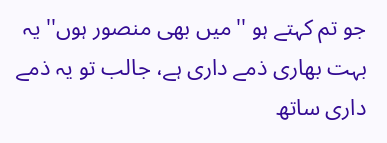جو تم کہتے ہو ''میں بھی منصور ہوں'' یہ بہت بھاری ذمے داری ہے، جالب تو یہ ذمے داری ساتھ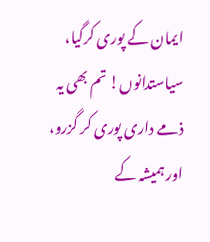ایمان کے پوری کرگیا، سیاستدانوں! تم بھی یہ ذمے داری پوری کر گزرو، اور ہمیشہ کے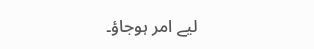لیے امر ہوجاؤ۔